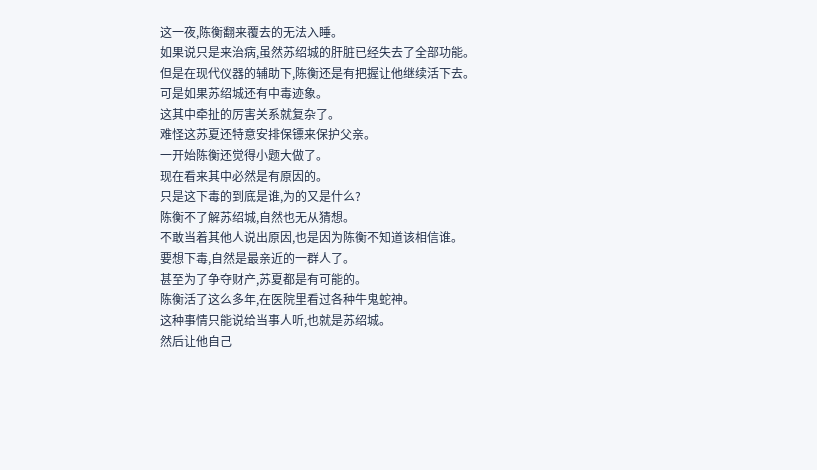这一夜,陈衡翻来覆去的无法入睡。
如果说只是来治病,虽然苏绍城的肝脏已经失去了全部功能。
但是在现代仪器的辅助下,陈衡还是有把握让他继续活下去。
可是如果苏绍城还有中毒迹象。
这其中牵扯的厉害关系就复杂了。
难怪这苏夏还特意安排保镖来保护父亲。
一开始陈衡还觉得小题大做了。
现在看来其中必然是有原因的。
只是这下毒的到底是谁,为的又是什么?
陈衡不了解苏绍城,自然也无从猜想。
不敢当着其他人说出原因,也是因为陈衡不知道该相信谁。
要想下毒,自然是最亲近的一群人了。
甚至为了争夺财产,苏夏都是有可能的。
陈衡活了这么多年,在医院里看过各种牛鬼蛇神。
这种事情只能说给当事人听,也就是苏绍城。
然后让他自己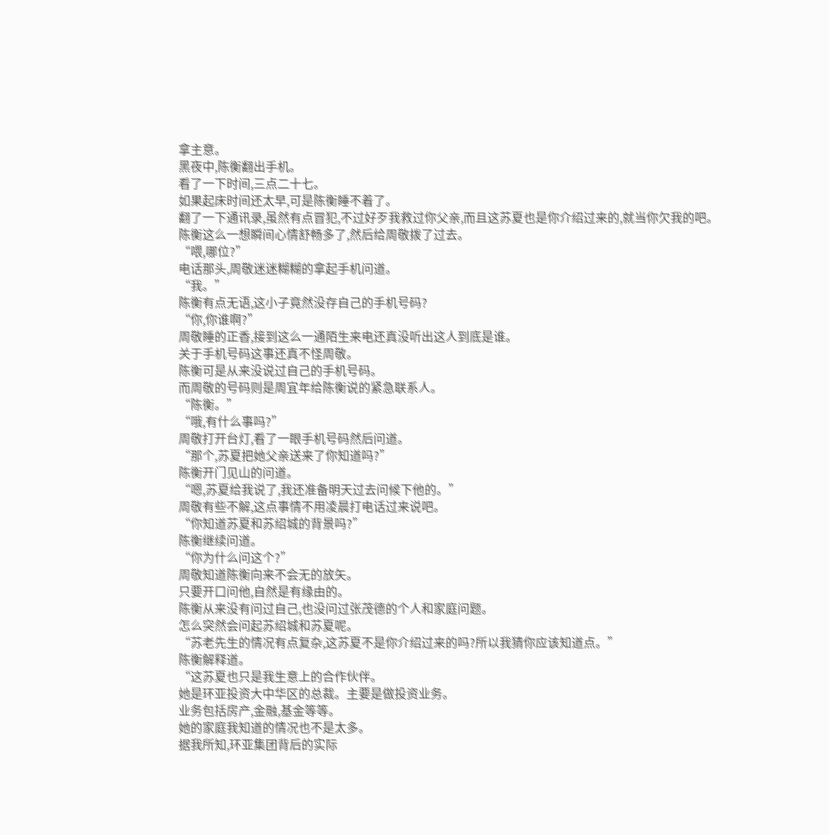拿主意。
黑夜中,陈衡翻出手机。
看了一下时间,三点二十七。
如果起床时间还太早,可是陈衡睡不着了。
翻了一下通讯录,虽然有点冒犯,不过好歹我救过你父亲,而且这苏夏也是你介绍过来的,就当你欠我的吧。
陈衡这么一想瞬间心情舒畅多了,然后给周敬拨了过去。
“喂,哪位?”
电话那头,周敬迷迷糊糊的拿起手机问道。
“我。”
陈衡有点无语,这小子竟然没存自己的手机号码?
“你,你谁啊?”
周敬睡的正香,接到这么一通陌生来电还真没听出这人到底是谁。
关于手机号码这事还真不怪周敬。
陈衡可是从来没说过自己的手机号码。
而周敬的号码则是周宜年给陈衡说的紧急联系人。
“陈衡。”
“哦,有什么事吗?”
周敬打开台灯,看了一眼手机号码然后问道。
“那个,苏夏把她父亲送来了你知道吗?”
陈衡开门见山的问道。
“嗯,苏夏给我说了,我还准备明天过去问候下他的。”
周敬有些不解,这点事情不用凌晨打电话过来说吧。
“你知道苏夏和苏绍城的背景吗?”
陈衡继续问道。
“你为什么问这个?”
周敬知道陈衡向来不会无的放矢。
只要开口问他,自然是有缘由的。
陈衡从来没有问过自己,也没问过张茂德的个人和家庭问题。
怎么突然会问起苏绍城和苏夏呢。
“苏老先生的情况有点复杂,这苏夏不是你介绍过来的吗?所以我猜你应该知道点。”
陈衡解释道。
“这苏夏也只是我生意上的合作伙伴。
她是环亚投资大中华区的总裁。主要是做投资业务。
业务包括房产,金融,基金等等。
她的家庭我知道的情况也不是太多。
据我所知,环亚集团背后的实际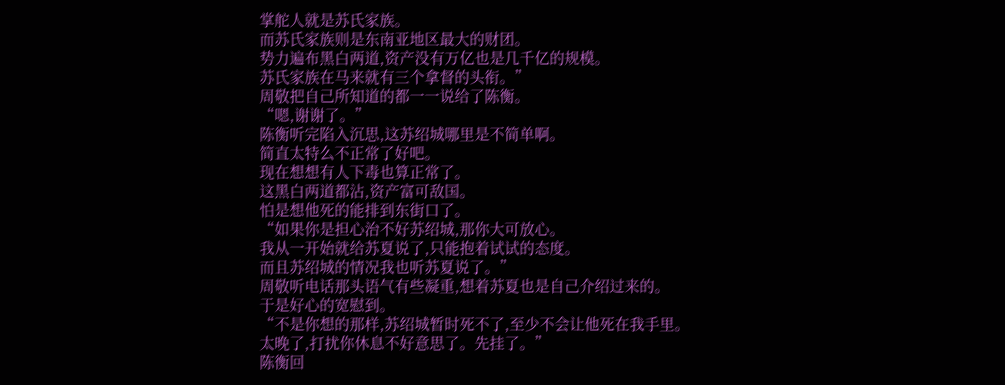掌舵人就是苏氏家族。
而苏氏家族则是东南亚地区最大的财团。
势力遍布黑白两道,资产没有万亿也是几千亿的规模。
苏氏家族在马来就有三个拿督的头衔。”
周敬把自己所知道的都一一说给了陈衡。
“嗯,谢谢了。”
陈衡听完陷入沉思,这苏绍城哪里是不简单啊。
简直太特么不正常了好吧。
现在想想有人下毒也算正常了。
这黑白两道都沾,资产富可敌国。
怕是想他死的能排到东街口了。
“如果你是担心治不好苏绍城,那你大可放心。
我从一开始就给苏夏说了,只能抱着试试的态度。
而且苏绍城的情况我也听苏夏说了。”
周敬听电话那头语气有些凝重,想着苏夏也是自己介绍过来的。
于是好心的宽慰到。
“不是你想的那样,苏绍城暂时死不了,至少不会让他死在我手里。
太晚了,打扰你休息不好意思了。先挂了。”
陈衡回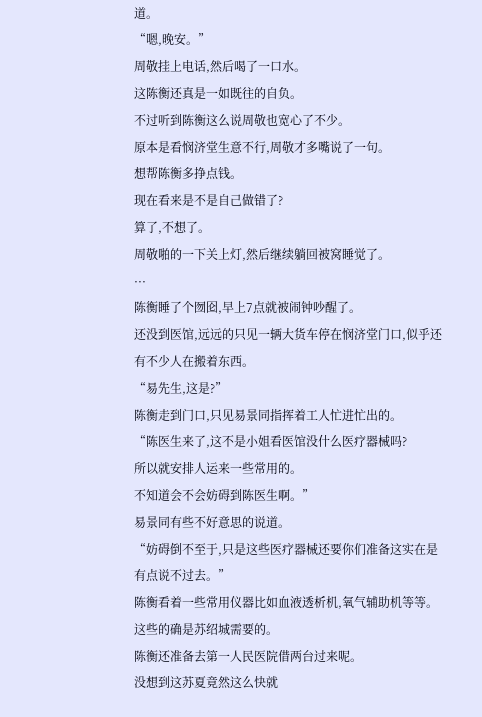道。
“嗯,晚安。”
周敬挂上电话,然后喝了一口水。
这陈衡还真是一如既往的自负。
不过听到陈衡这么说周敬也宽心了不少。
原本是看悯济堂生意不行,周敬才多嘴说了一句。
想帮陈衡多挣点钱。
现在看来是不是自己做错了?
算了,不想了。
周敬啪的一下关上灯,然后继续躺回被窝睡觉了。
···
陈衡睡了个囫囵,早上7点就被闹钟吵醒了。
还没到医馆,远远的只见一辆大货车停在悯济堂门口,似乎还有不少人在搬着东西。
“易先生,这是?”
陈衡走到门口,只见易景同指挥着工人忙进忙出的。
“陈医生来了,这不是小姐看医馆没什么医疗器械吗?
所以就安排人运来一些常用的。
不知道会不会妨碍到陈医生啊。”
易景同有些不好意思的说道。
“妨碍倒不至于,只是这些医疗器械还要你们准备这实在是有点说不过去。”
陈衡看着一些常用仪器比如血液透析机,氧气辅助机等等。
这些的确是苏绍城需要的。
陈衡还准备去第一人民医院借两台过来呢。
没想到这苏夏竟然这么快就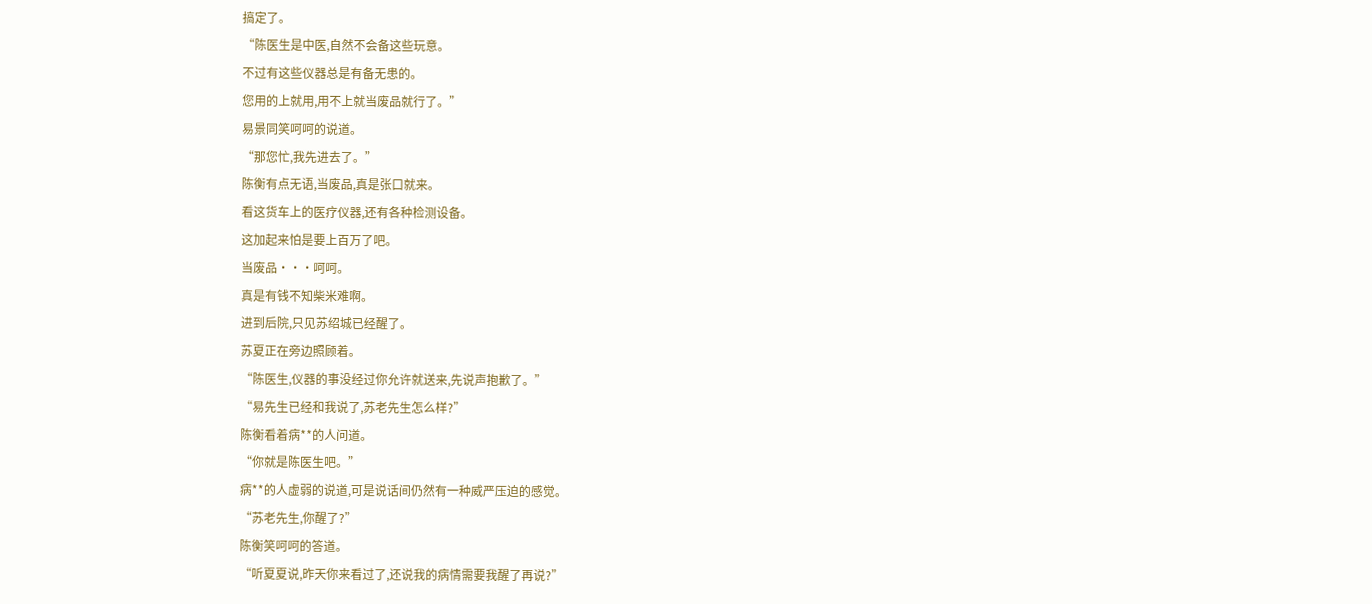搞定了。
“陈医生是中医,自然不会备这些玩意。
不过有这些仪器总是有备无患的。
您用的上就用,用不上就当废品就行了。”
易景同笑呵呵的说道。
“那您忙,我先进去了。”
陈衡有点无语,当废品,真是张口就来。
看这货车上的医疗仪器,还有各种检测设备。
这加起来怕是要上百万了吧。
当废品···呵呵。
真是有钱不知柴米难啊。
进到后院,只见苏绍城已经醒了。
苏夏正在旁边照顾着。
“陈医生,仪器的事没经过你允许就送来,先说声抱歉了。”
“易先生已经和我说了,苏老先生怎么样?”
陈衡看着病**的人问道。
“你就是陈医生吧。”
病**的人虚弱的说道,可是说话间仍然有一种威严压迫的感觉。
“苏老先生,你醒了?”
陈衡笑呵呵的答道。
“听夏夏说,昨天你来看过了,还说我的病情需要我醒了再说?”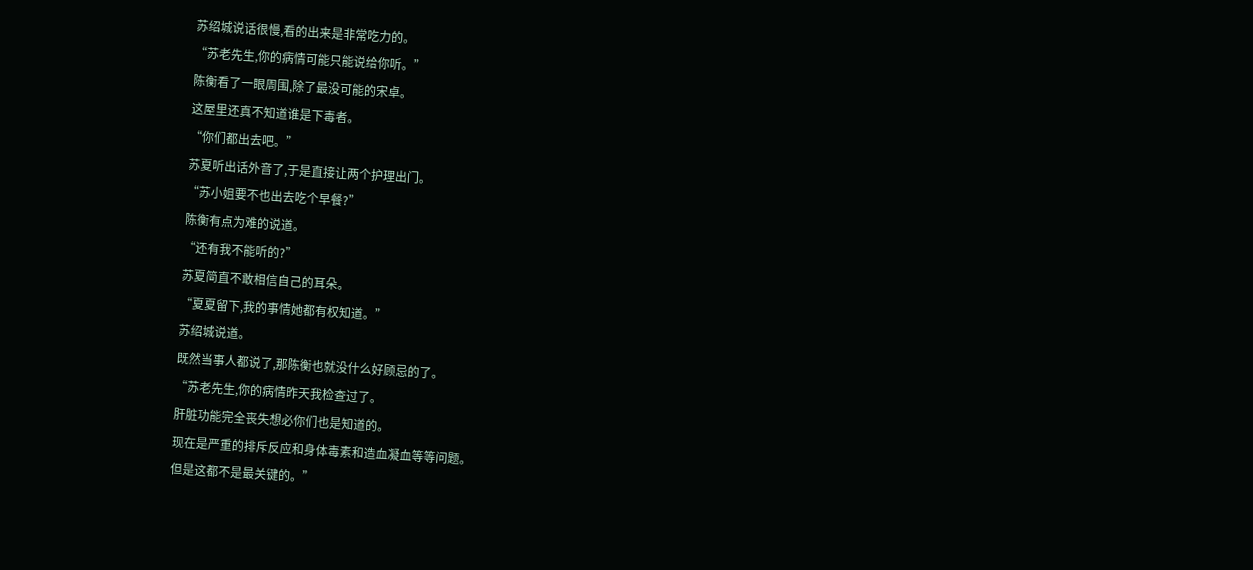苏绍城说话很慢,看的出来是非常吃力的。
“苏老先生,你的病情可能只能说给你听。”
陈衡看了一眼周围,除了最没可能的宋卓。
这屋里还真不知道谁是下毒者。
“你们都出去吧。”
苏夏听出话外音了,于是直接让两个护理出门。
“苏小姐要不也出去吃个早餐?”
陈衡有点为难的说道。
“还有我不能听的?”
苏夏简直不敢相信自己的耳朵。
“夏夏留下,我的事情她都有权知道。”
苏绍城说道。
既然当事人都说了,那陈衡也就没什么好顾忌的了。
“苏老先生,你的病情昨天我检查过了。
肝脏功能完全丧失想必你们也是知道的。
现在是严重的排斥反应和身体毒素和造血凝血等等问题。
但是这都不是最关键的。”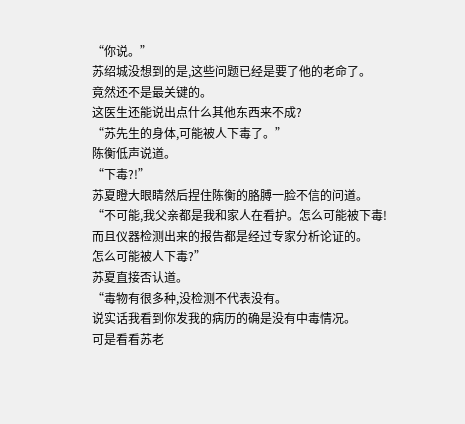“你说。”
苏绍城没想到的是,这些问题已经是要了他的老命了。
竟然还不是最关键的。
这医生还能说出点什么其他东西来不成?
“苏先生的身体,可能被人下毒了。”
陈衡低声说道。
“下毒?!”
苏夏瞪大眼睛然后捏住陈衡的胳膊一脸不信的问道。
“不可能,我父亲都是我和家人在看护。怎么可能被下毒!
而且仪器检测出来的报告都是经过专家分析论证的。
怎么可能被人下毒?”
苏夏直接否认道。
“毒物有很多种,没检测不代表没有。
说实话我看到你发我的病历的确是没有中毒情况。
可是看看苏老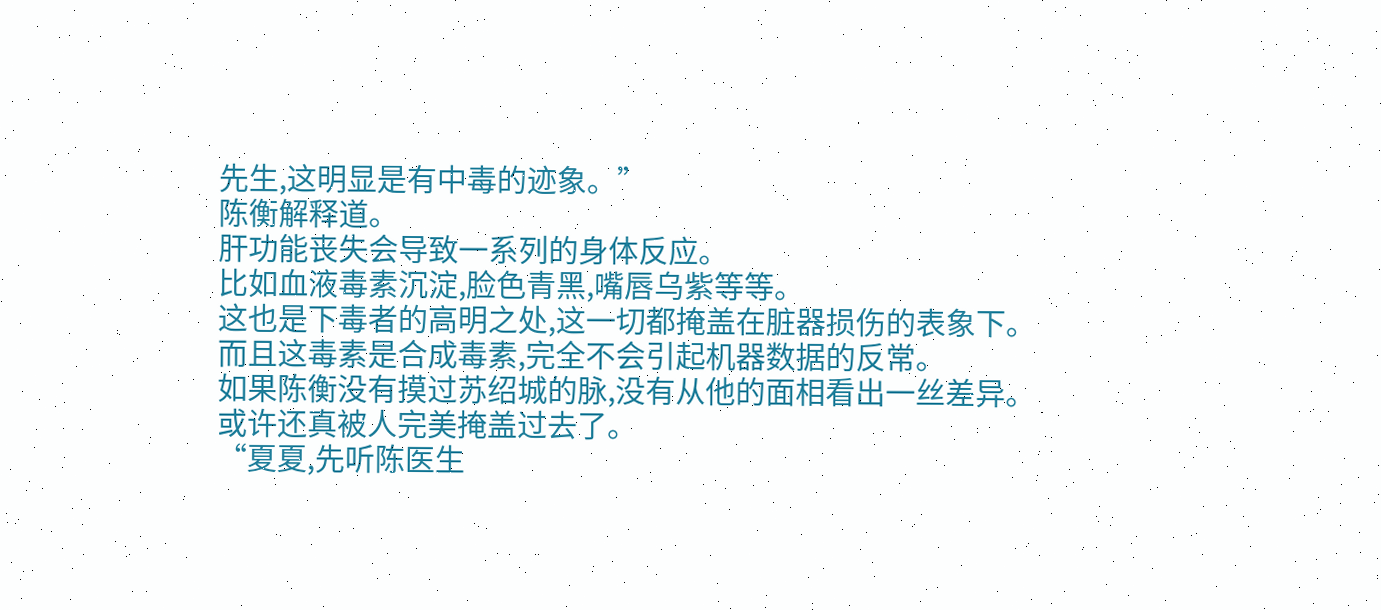先生,这明显是有中毒的迹象。”
陈衡解释道。
肝功能丧失会导致一系列的身体反应。
比如血液毒素沉淀,脸色青黑,嘴唇乌紫等等。
这也是下毒者的高明之处,这一切都掩盖在脏器损伤的表象下。
而且这毒素是合成毒素,完全不会引起机器数据的反常。
如果陈衡没有摸过苏绍城的脉,没有从他的面相看出一丝差异。
或许还真被人完美掩盖过去了。
“夏夏,先听陈医生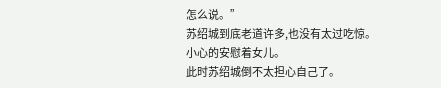怎么说。”
苏绍城到底老道许多,也没有太过吃惊。
小心的安慰着女儿。
此时苏绍城倒不太担心自己了。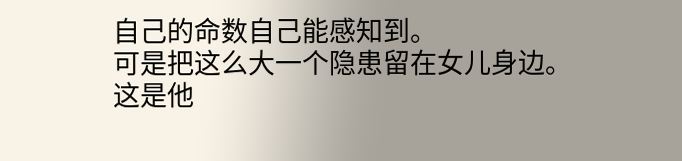自己的命数自己能感知到。
可是把这么大一个隐患留在女儿身边。
这是他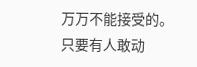万万不能接受的。
只要有人敢动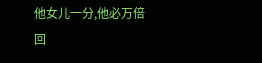他女儿一分,他必万倍回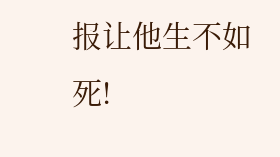报让他生不如死!